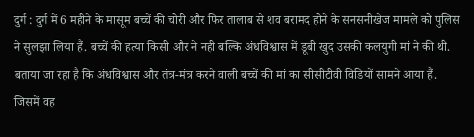दुर्ग : दुर्ग में 6 महीने के मासूम बच्चें की चोरी और फिर तालाब से शव बरामद होने के सनसनीखेज मामले को पुलिस ने सुलझा लिया हैं. बच्चें की हत्या किसी और ने नही बल्कि अंधविश्वास में डूबी खुद उसकी कलयुगी मां ने की थी. बताया जा रहा है कि अंधविश्वास और तंत्र-मंत्र करने वाली बच्चें की मां का सीसीटीवी विडियों सामने आया हैं. जिसमें वह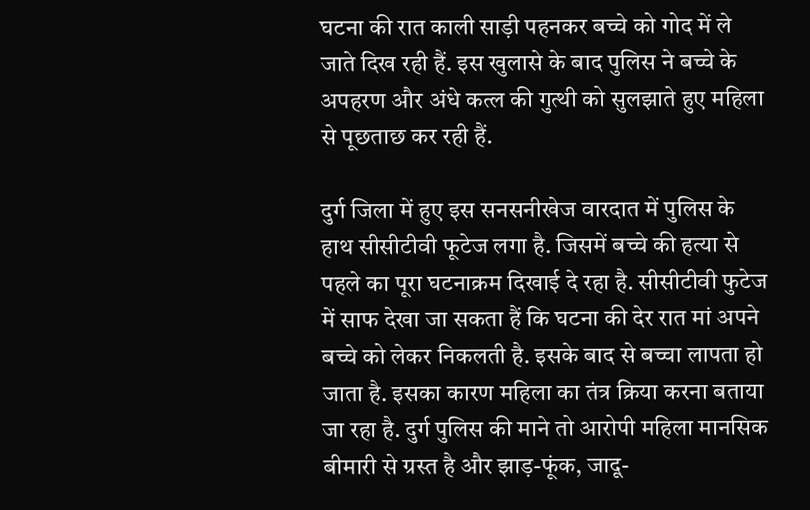घटना की रात काली साड़ी पहनकर बच्चे को गोद में ले जाते दिख रही हैं. इस खुलासे के बाद पुलिस ने बच्चे के अपहरण और अंधे कत्ल की गुत्थी को सुलझाते हुए महिला से पूछताछ कर रही हैं.

दुर्ग जिला में हुए इस सनसनीखेज वारदात में पुलिस के हाथ सीसीटीवी फूटेज लगा है. जिसमें बच्चे की हत्या से पहले का पूरा घटनाक्रम दिखाई दे रहा है. सीसीटीवी फुटेज में साफ देखा जा सकता हैं कि घटना की देर रात मां अपने बच्चे को लेकर निकलती है. इसके बाद से बच्चा लापता हो जाता है. इसका कारण महिला का तंत्र क्रिया करना बताया जा रहा है. दुर्ग पुलिस की माने तो आरोपी महिला मानसिक बीमारी से ग्रस्त है और झाड़-फूंक, जादू-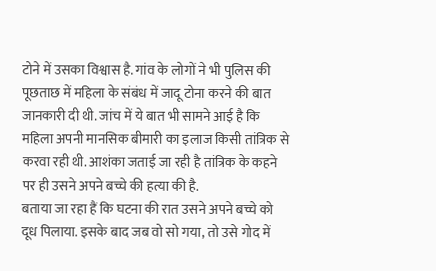टोने में उसका विश्वास है. गांव के लोगों ने भी पुलिस की पूछताछ में महिला के संबंध में जादू टोना करने की बात जानकारी दी थी. जांच में ये बात भी सामने आई है कि महिला अपनी मानसिक बीमारी का इलाज किसी तांत्रिक से करवा रही थी. आशंका जताई जा रही है तांत्रिक के कहने पर ही उसने अपने बच्चे की हत्या की है.
बताया जा रहा हैं कि घटना की रात उसने अपने बच्चे को दूध पिलाया. इसके बाद जब वो सो गया, तो उसे गोद में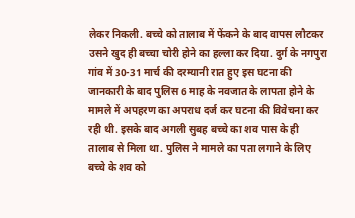लेकर निकली. बच्चे को तालाब में फेंकने के बाद वापस लौटकर उसने खुद ही बच्चा चोरी होने का हल्ला कर दिया. दुर्ग के नगपुरा गांव में 30-31 मार्च की दरम्यानी रात हुए इस घटना की जानकारी के बाद पुलिस 6 माह के नवजात के लापता होने के मामले में अपहरण का अपराध दर्ज कर घटना की विवेचना कर रही थी. इसके बाद अगली सुबह बच्चे का शव पास के ही तालाब से मिला था. पुलिस ने मामले का पता लगाने के लिए बच्चे के शव को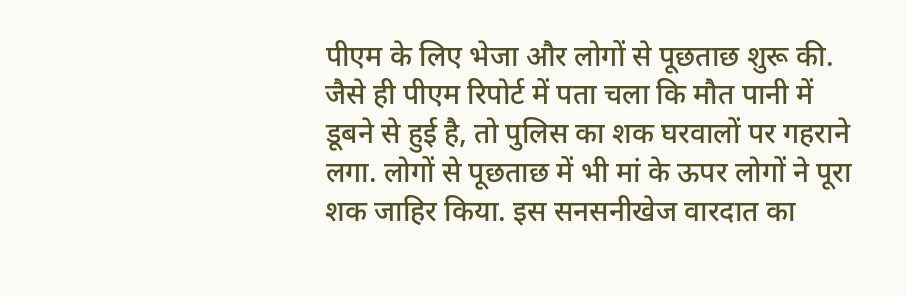पीएम के लिए भेजा और लोगों से पूछताछ शुरू की. जैसे ही पीएम रिपोर्ट में पता चला कि मौत पानी में डूबने से हुई है, तो पुलिस का शक घरवालों पर गहराने लगा. लोगों से पूछताछ में भी मां के ऊपर लोगों ने पूरा शक जाहिर किया. इस सनसनीखेज वारदात का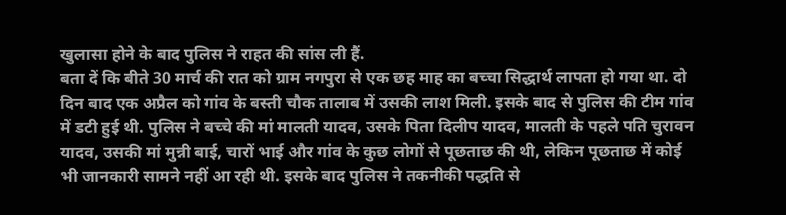खुलासा होने के बाद पुलिस ने राहत की सांस ली हैं.
बता दें कि बीते 30 मार्च की रात को ग्राम नगपुरा से एक छह माह का बच्चा सिद्धार्थ लापता हो गया था. दो दिन बाद एक अप्रैल को गांव के बस्ती चौक तालाब में उसकी लाश मिली. इसके बाद से पुलिस की टीम गांव में डटी हुई थी. पुलिस ने बच्चे की मां मालती यादव, उसके पिता दिलीप यादव, मालती के पहले पति चुरावन यादव, उसकी मां मुन्नी बाई, चारों भाई और गांव के कुछ लोगों से पूछताछ की थी, लेकिन पूछताछ में कोई भी जानकारी सामने नहीं आ रही थी. इसके बाद पुलिस ने तकनीकी पद्धति से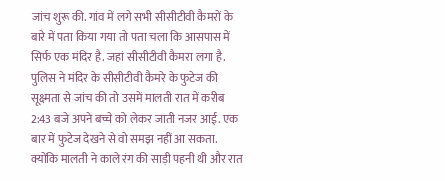जांच शुरू की. गांव में लगे सभी सीसीटीवी कैमरों के बारे में पता किया गया तो पता चला कि आसपास में सिर्फ एक मंदिर है. जहां सीसीटीवी कैमरा लगा है.
पुलिस ने मंदिर के सीसीटीवी कैमरे के फुटेज की सूक्ष्मता से जांच की तो उसमें मालती रात में करीब 2:43 बजे अपने बच्चे को लेकर जाती नजर आई. एक बार में फुटेज देखने से वो समझ नहीं आ सकता. क्योंकि मालती ने काले रंग की साड़ी पहनी थी और रात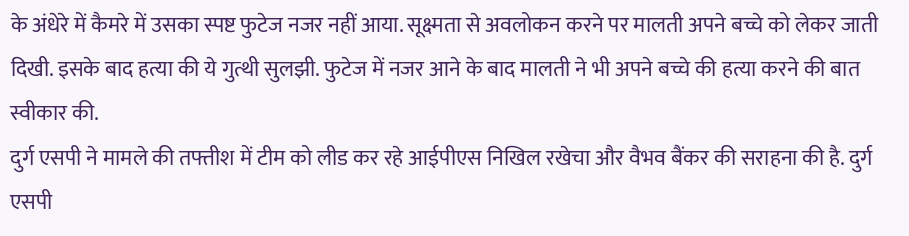के अंधेरे में कैमरे में उसका स्पष्ट फुटेज नजर नहीं आया. सूक्ष्मता से अवलोकन करने पर मालती अपने बच्चे को लेकर जाती दिखी. इसके बाद हत्या की ये गुत्थी सुलझी. फुटेज में नजर आने के बाद मालती ने भी अपने बच्चे की हत्या करने की बात स्वीकार की.
दुर्ग एसपी ने मामले की तफ्तीश में टीम को लीड कर रहे आईपीएस निखिल रखेचा और वैभव बैंकर की सराहना की है. दुर्ग एसपी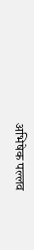अभिषेक पल्लव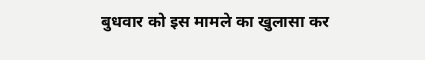बुधवार को इस मामले का खुलासा कर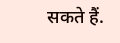सकते हैं.